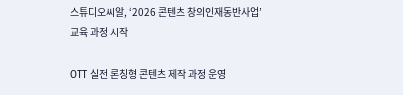스튜디오씨알, ‘2026 콘텐츠 창의인재동반사업’ 교육 과정 시작

OTT 실전 론칭형 콘텐츠 제작 과정 운영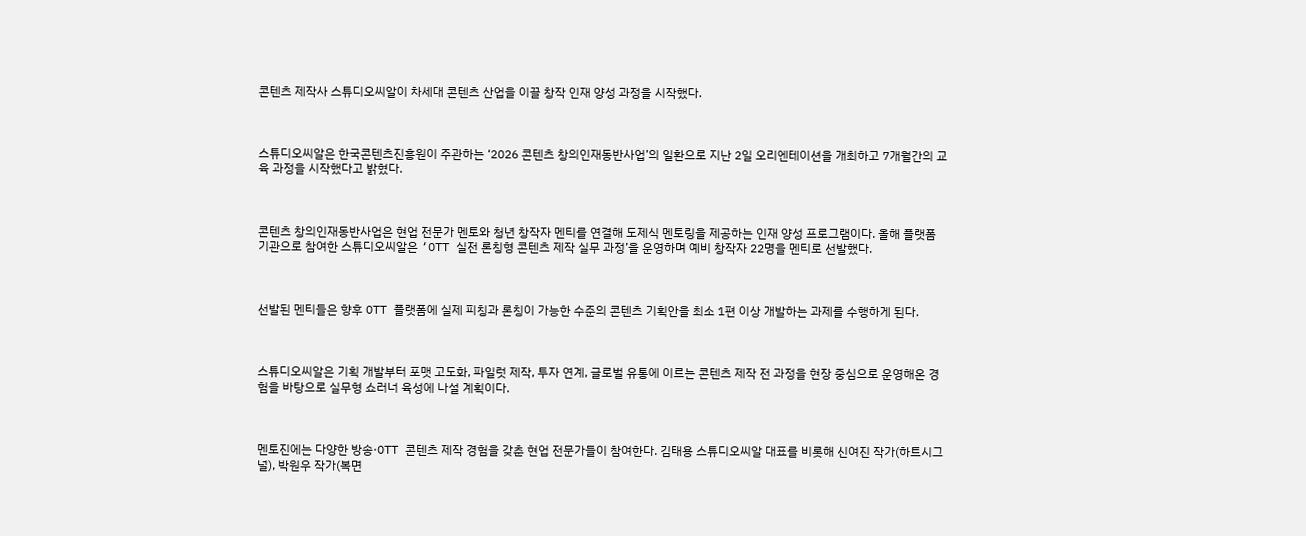콘텐츠 제작사 스튜디오씨알이 차세대 콘텐츠 산업을 이끌 창작 인재 양성 과정을 시작했다.



스튜디오씨알은 한국콘텐츠진흥원이 주관하는 ‘2026 콘텐츠 창의인재동반사업’의 일환으로 지난 2일 오리엔테이션을 개최하고 7개월간의 교육 과정을 시작했다고 밝혔다.



콘텐츠 창의인재동반사업은 현업 전문가 멘토와 청년 창작자 멘티를 연결해 도제식 멘토링을 제공하는 인재 양성 프로그램이다. 올해 플랫폼 기관으로 참여한 스튜디오씨알은 ‘OTT 실전 론칭형 콘텐츠 제작 실무 과정’을 운영하며 예비 창작자 22명을 멘티로 선발했다.



선발된 멘티들은 향후 OTT 플랫폼에 실제 피칭과 론칭이 가능한 수준의 콘텐츠 기획안을 최소 1편 이상 개발하는 과제를 수행하게 된다.



스튜디오씨알은 기획 개발부터 포맷 고도화, 파일럿 제작, 투자 연계, 글로벌 유통에 이르는 콘텐츠 제작 전 과정을 현장 중심으로 운영해온 경험을 바탕으로 실무형 쇼러너 육성에 나설 계획이다.



멘토진에는 다양한 방송·OTT 콘텐츠 제작 경험을 갖춘 현업 전문가들이 참여한다. 김태용 스튜디오씨알 대표를 비롯해 신여진 작가(하트시그널), 박원우 작가(복면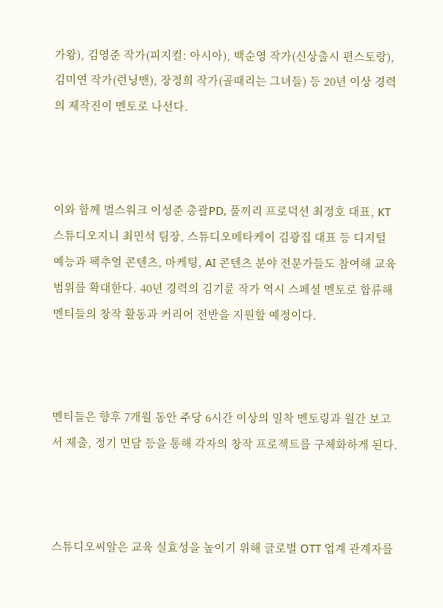가왕), 김영준 작가(피지컬: 아시아), 백순영 작가(신상출시 편스토랑), 김미연 작가(런닝맨), 장정희 작가(골때리는 그녀들) 등 20년 이상 경력의 제작진이 멘토로 나선다.



이와 함께 벌스워크 이성준 총괄PD, 풀끼리 프로덕션 최정호 대표, KT스튜디오지니 최민석 팀장, 스튜디오메타케이 김광집 대표 등 디지털 예능과 팩추얼 콘텐츠, 마케팅, AI 콘텐츠 분야 전문가들도 참여해 교육 범위를 확대한다. 40년 경력의 김기륜 작가 역시 스페셜 멘토로 합류해 멘티들의 창작 활동과 커리어 전반을 지원할 예정이다.



멘티들은 향후 7개월 동안 주당 6시간 이상의 밀착 멘토링과 월간 보고서 제출, 정기 면담 등을 통해 각자의 창작 프로젝트를 구체화하게 된다.



스튜디오씨알은 교육 실효성을 높이기 위해 글로벌 OTT 업계 관계자를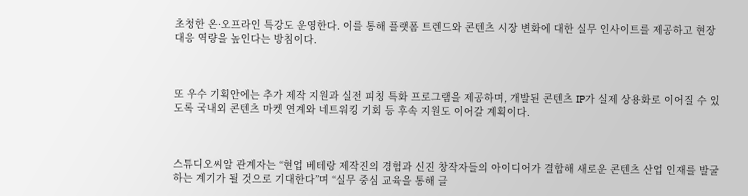초청한 온·오프라인 특강도 운영한다. 이를 통해 플랫폼 트렌드와 콘텐츠 시장 변화에 대한 실무 인사이트를 제공하고 현장 대응 역량을 높인다는 방침이다.



또 우수 기획안에는 추가 제작 지원과 실전 피칭 특화 프로그램을 제공하며, 개발된 콘텐츠 IP가 실제 상용화로 이어질 수 있도록 국내외 콘텐츠 마켓 연계와 네트워킹 기회 등 후속 지원도 이어갈 계획이다.



스튜디오씨알 관계자는 “현업 베테랑 제작진의 경험과 신진 창작자들의 아이디어가 결합해 새로운 콘텐츠 산업 인재를 발굴하는 계기가 될 것으로 기대한다”며 “실무 중심 교육을 통해 글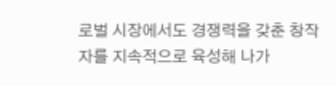로벌 시장에서도 경쟁력을 갖춘 창작자를 지속적으로 육성해 나가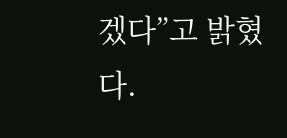겠다”고 밝혔다.